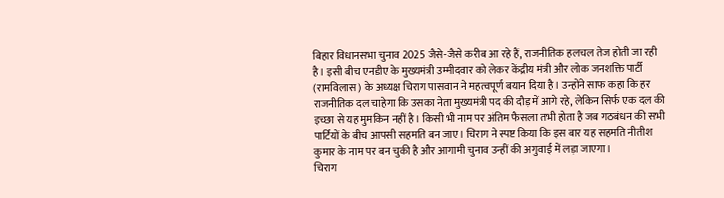बिहार विधानसभा चुनाव 2025 जैसे-जैसे करीब आ रहे हैं, राजनीतिक हलचल तेज होती जा रही है। इसी बीच एनडीए के मुख्यमंत्री उम्मीदवार को लेकर केंद्रीय मंत्री और लोक जनशक्ति पार्टी (रामविलास) के अध्यक्ष चिराग पासवान ने महत्वपूर्ण बयान दिया है। उन्होंने साफ कहा कि हर राजनीतिक दल चाहेगा कि उसका नेता मुख्यमंत्री पद की दौड़ में आगे रहे, लेकिन सिर्फ एक दल की इच्छा से यह मुमकिन नहीं है। किसी भी नाम पर अंतिम फैसला तभी होता है जब गठबंधन की सभी पार्टियों के बीच आपसी सहमति बन जाए। चिराग ने स्पष्ट किया कि इस बार यह सहमति नीतीश कुमार के नाम पर बन चुकी है और आगामी चुनाव उन्हीं की अगुवाई में लड़ा जाएगा।
चिराग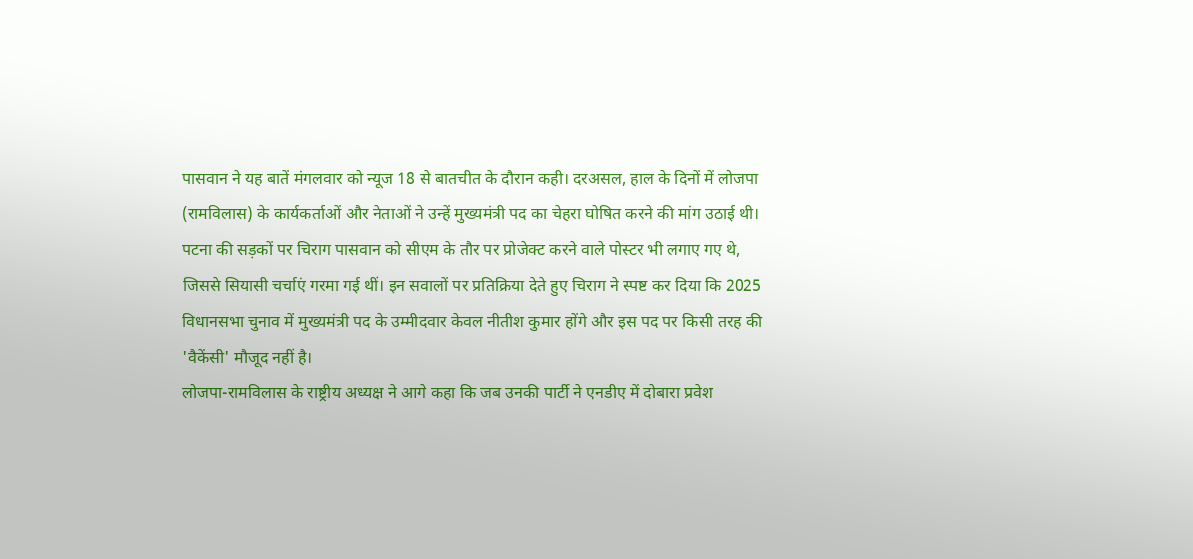पासवान ने यह बातें मंगलवार को न्यूज 18 से बातचीत के दौरान कही। दरअसल, हाल के दिनों में लोजपा (रामविलास) के कार्यकर्ताओं और नेताओं ने उन्हें मुख्यमंत्री पद का चेहरा घोषित करने की मांग उठाई थी। पटना की सड़कों पर चिराग पासवान को सीएम के तौर पर प्रोजेक्ट करने वाले पोस्टर भी लगाए गए थे, जिससे सियासी चर्चाएं गरमा गई थीं। इन सवालों पर प्रतिक्रिया देते हुए चिराग ने स्पष्ट कर दिया कि 2025 विधानसभा चुनाव में मुख्यमंत्री पद के उम्मीदवार केवल नीतीश कुमार होंगे और इस पद पर किसी तरह की 'वैकेंसी' मौजूद नहीं है।
लोजपा-रामविलास के राष्ट्रीय अध्यक्ष ने आगे कहा कि जब उनकी पार्टी ने एनडीए में दोबारा प्रवेश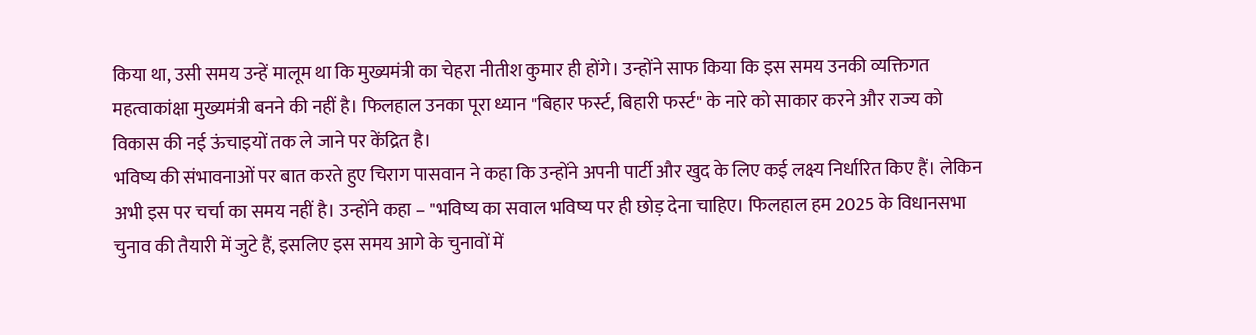किया था, उसी समय उन्हें मालूम था कि मुख्यमंत्री का चेहरा नीतीश कुमार ही होंगे। उन्होंने साफ किया कि इस समय उनकी व्यक्तिगत महत्वाकांक्षा मुख्यमंत्री बनने की नहीं है। फिलहाल उनका पूरा ध्यान "बिहार फर्स्ट, बिहारी फर्स्ट" के नारे को साकार करने और राज्य को विकास की नई ऊंचाइयों तक ले जाने पर केंद्रित है।
भविष्य की संभावनाओं पर बात करते हुए चिराग पासवान ने कहा कि उन्होंने अपनी पार्टी और खुद के लिए कई लक्ष्य निर्धारित किए हैं। लेकिन अभी इस पर चर्चा का समय नहीं है। उन्होंने कहा – "भविष्य का सवाल भविष्य पर ही छोड़ देना चाहिए। फिलहाल हम 2025 के विधानसभा चुनाव की तैयारी में जुटे हैं, इसलिए इस समय आगे के चुनावों में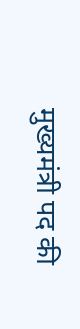मुख्यमंत्री पद की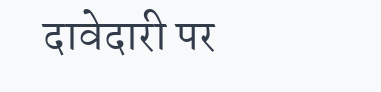दावेदारी पर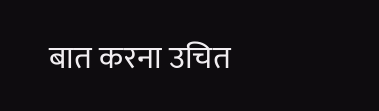बात करना उचित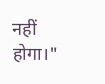नहीं होगा।"